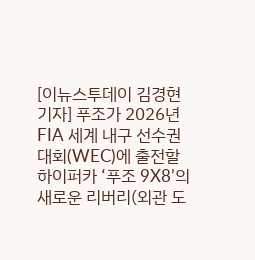[이뉴스투데이 김경현 기자] 푸조가 2026년 FIA 세계 내구 선수권 대회(WEC)에 출전할 하이퍼카 ‘푸조 9X8’의 새로운 리버리(외관 도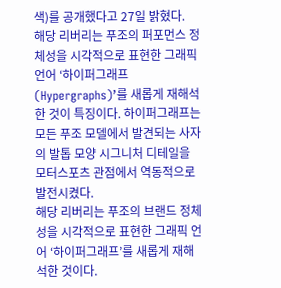색)를 공개했다고 27일 밝혔다.
해당 리버리는 푸조의 퍼포먼스 정체성을 시각적으로 표현한 그래픽 언어 ‘하이퍼그래프(Hypergraphs)’를 새롭게 재해석한 것이 특징이다. 하이퍼그래프는 모든 푸조 모델에서 발견되는 사자의 발톱 모양 시그니처 디테일을 모터스포츠 관점에서 역동적으로 발전시켰다.
해당 리버리는 푸조의 브랜드 정체성을 시각적으로 표현한 그래픽 언어 ‘하이퍼그래프’를 새롭게 재해석한 것이다.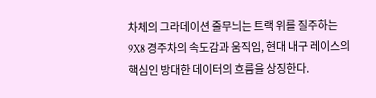차체의 그라데이션 줄무늬는 트랙 위를 질주하는 9X8 경주차의 속도감과 움직임, 현대 내구 레이스의 핵심인 방대한 데이터의 흐름을 상징한다.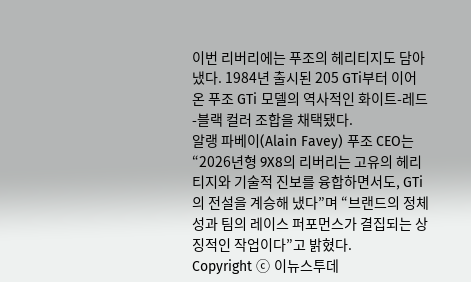이번 리버리에는 푸조의 헤리티지도 담아냈다. 1984년 출시된 205 GTi부터 이어온 푸조 GTi 모델의 역사적인 화이트-레드-블랙 컬러 조합을 채택됐다.
알랭 파베이(Alain Favey) 푸조 CEO는 “2026년형 9X8의 리버리는 고유의 헤리티지와 기술적 진보를 융합하면서도, GTi의 전설을 계승해 냈다”며 “브랜드의 정체성과 팀의 레이스 퍼포먼스가 결집되는 상징적인 작업이다”고 밝혔다.
Copyright ⓒ 이뉴스투데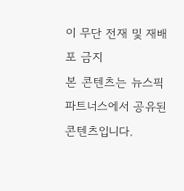이 무단 전재 및 재배포 금지
본 콘텐츠는 뉴스픽 파트너스에서 공유된 콘텐츠입니다.